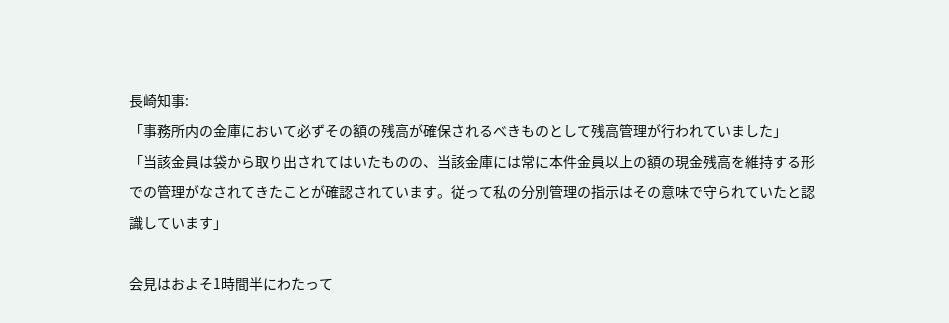長崎知事:
「事務所内の金庫において必ずその額の残高が確保されるべきものとして残高管理が行われていました」
「当該金員は袋から取り出されてはいたものの、当該金庫には常に本件金員以上の額の現金残高を維持する形での管理がなされてきたことが確認されています。従って私の分別管理の指示はその意味で守られていたと認識しています」

会見はおよそ1時間半にわたって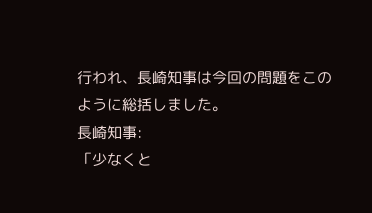行われ、長崎知事は今回の問題をこのように総括しました。
長崎知事:
「少なくと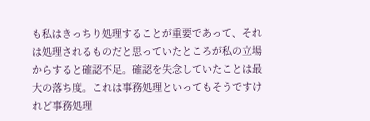も私はきっちり処理することが重要であって、それは処理されるものだと思っていたところが私の立場からすると確認不足。確認を失念していたことは最大の落ち度。これは事務処理といってもそうですけれど事務処理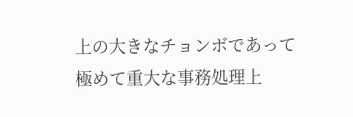上の大きなチョンボであって極めて重大な事務処理上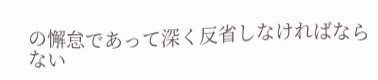の懈怠であって深く反省しなければならない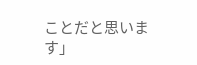ことだと思います」